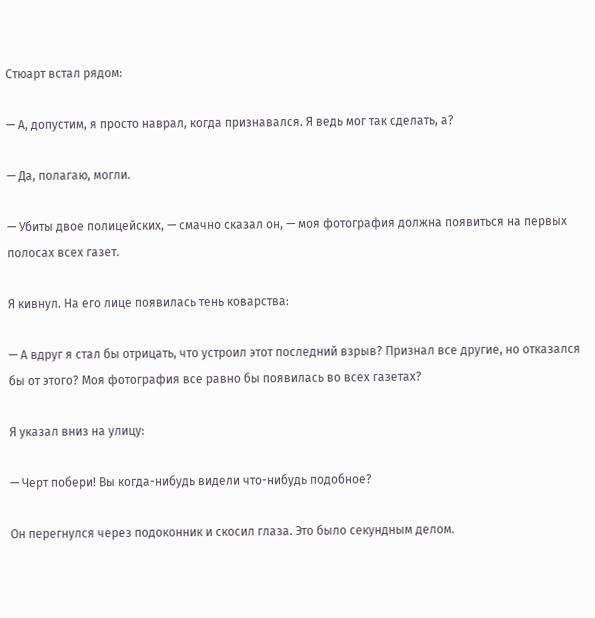Стюарт встал рядом:

— А, допустим, я просто наврал, когда признавался. Я ведь мог так сделать, а?

— Да, полагаю, могли.

— Убиты двое полицейских, — смачно сказал он, — моя фотография должна появиться на первых полосах всех газет.

Я кивнул. На его лице появилась тень коварства:

— А вдруг я стал бы отрицать, что устроил этот последний взрыв? Признал все другие, но отказался бы от этого? Моя фотография все равно бы появилась во всех газетах?

Я указал вниз на улицу:

— Черт побери! Вы когда-нибудь видели что-нибудь подобное?

Он перегнулся через подоконник и скосил глаза. Это было секундным делом.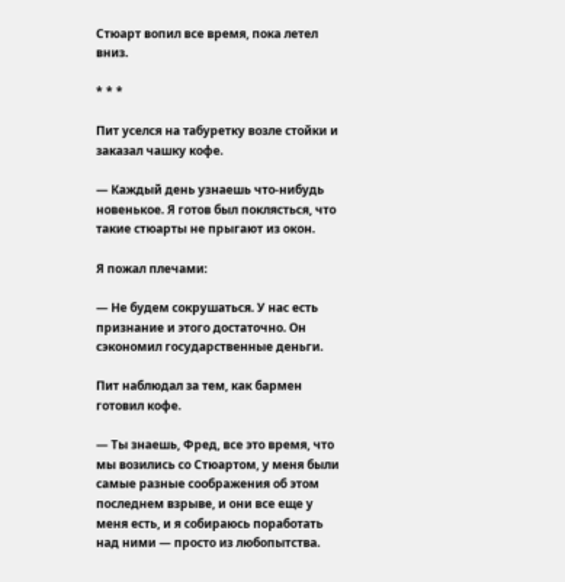Стюарт вопил все время, пока летел вниз.

* * *

Пит уселся на табуретку возле стойки и заказал чашку кофе.

— Каждый день узнаешь что-нибудь новенькое. Я готов был поклясться, что такие стюарты не прыгают из окон.

Я пожал плечами:

— Не будем сокрушаться. У нас есть признание и этого достаточно. Он сэкономил государственные деньги.

Пит наблюдал за тем, как бармен готовил кофе.

— Ты знаешь, Фред, все это время, что мы возились со Стюартом, у меня были самые разные соображения об этом последнем взрыве, и они все еще у меня есть, и я собираюсь поработать над ними — просто из любопытства.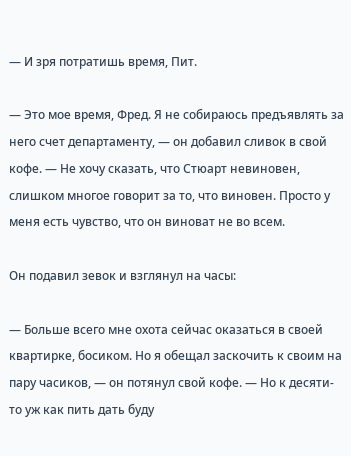— И зря потратишь время, Пит.

— Это мое время, Фред. Я не собираюсь предъявлять за него счет департаменту, — он добавил сливок в свой кофе. — Не хочу сказать, что Стюарт невиновен, слишком многое говорит за то, что виновен. Просто у меня есть чувство, что он виноват не во всем.

Он подавил зевок и взглянул на часы:

— Больше всего мне охота сейчас оказаться в своей квартирке, босиком. Но я обещал заскочить к своим на пару часиков, — он потянул свой кофе. — Но к десяти-то уж как пить дать буду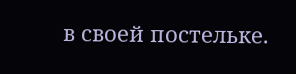в своей постельке.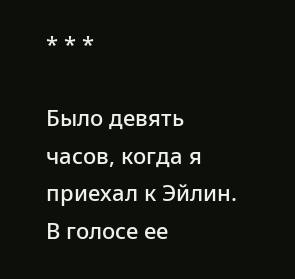* * *

Было девять часов, когда я приехал к Эйлин. В голосе ее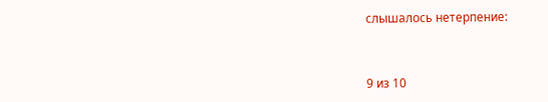слышалось нетерпение:



9 из 10